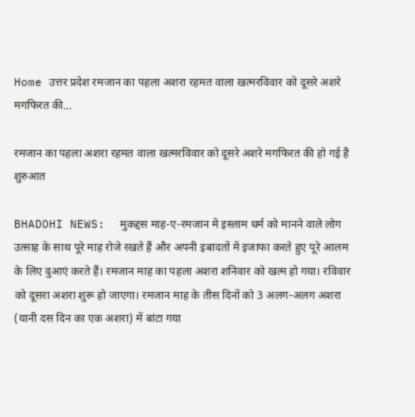Home उत्तर प्रदेश रमजान का पहला अशरा रहमत वाला खत्मरविवार को दूसरे अशरे मगफिरत की...

रमजान का पहला अशरा रहमत वाला खत्मरविवार को दूसरे अशरे मगफिरत की हो गई है शुरुआत

BHADOHI NEWS:  मुकद्दस माह-ए-रमजान में इस्लाम धर्म को मानने वाले लोग उत्साह के साथ पूरे माह रोजे रखते हैं और अपनी इबादतों में इजाफा करते हुए पूरे आलम के लिए दुआएं करते हैं। रमजान माह का पहला अशरा शनिवार को खत्म हो गया। रविवार को दूसरा अशरा शुरू हो जाएगा। रमजान माह के तीस दिनों को 3 अलग-अलग अशरा (यानी दस दिन का एक अशरा) में बांटा गया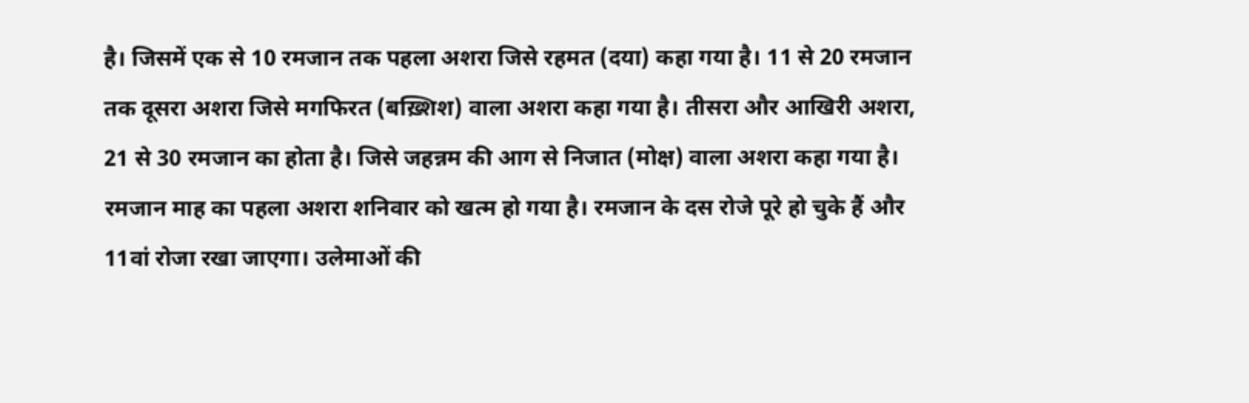है। जिसमें एक से 10 रमजान तक पहला अशरा जिसे रहमत (दया) कहा गया है। 11 से 20 रमजान तक दूसरा अशरा जिसे मगफिरत (बख़्शिश) वाला अशरा कहा गया है। तीसरा और आखिरी अशरा, 21 से 30 रमजान का होता है। जिसे जहन्नम की आग से निजात (मोक्ष) वाला अशरा कहा गया है। रमजान माह का पहला अशरा शनिवार को खत्म हो गया है। रमजान के दस रोजे पूरे हो चुके हैं और 11वां रोजा रखा जाएगा। उलेमाओं की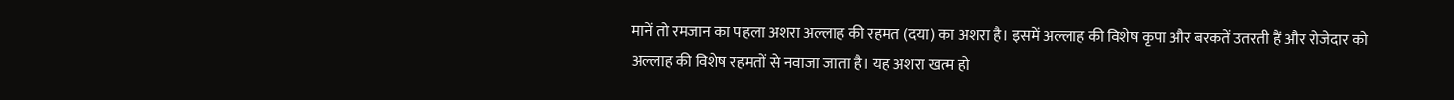मानें तो रमजान का पहला अशरा अल्लाह की रहमत (दया) का अशरा है। इसमें अल्लाह की विशेष कृपा और बरकतें उतरती हैं और रोजेदार को अल्लाह की विशेष रहमतों से नवाजा जाता है। यह अशरा खत्म हो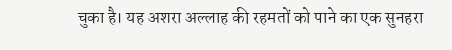चुका है। यह अशरा अल्लाह की रहमतों को पाने का एक सुनहरा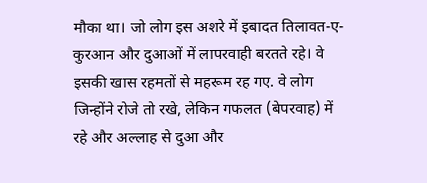मौका था। जो लोग इस अशरे में इबादत तिलावत-ए- कुरआन और दुआओं में लापरवाही बरतते रहे। वे इसकी खास रहमतों से महरूम रह गए. वे लोग जिन्होंने रोजे तो रखे, लेकिन गफलत (बेपरवाह) में रहे और अल्लाह से दुआ और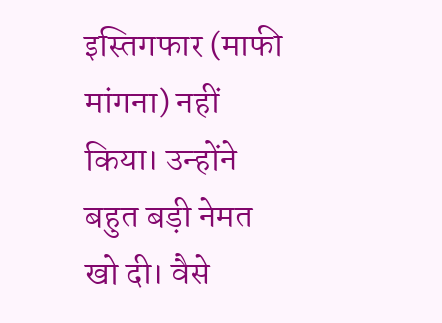इस्तिगफार (माफी मांगना) नहीं किया। उन्होंने बहुत बड़ी नेमत खो दी। वैसे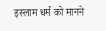इस्लाम धर्म को मानने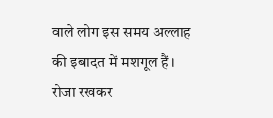वाले लोग इस समय अल्लाह की इबादत में मशगूल हैं। रोजा रखकर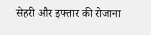सेहरी और इफ्तार की रोजाना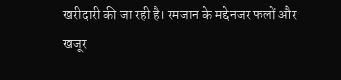खरीदारी की जा रही है। रमजान के मद्देनजर फलों और खजूर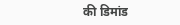की डिमांड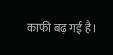काफी बढ़ गई है।